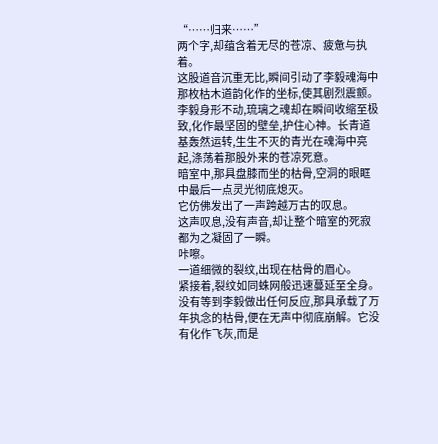“……归来……”
两个字,却蕴含着无尽的苍凉、疲惫与执着。
这股道音沉重无比,瞬间引动了李毅魂海中那枚枯木道韵化作的坐标,使其剧烈震颤。
李毅身形不动,琉璃之魂却在瞬间收缩至极致,化作最坚固的壁垒,护住心神。长青道基轰然运转,生生不灭的青光在魂海中亮起,涤荡着那股外来的苍凉死意。
暗室中,那具盘膝而坐的枯骨,空洞的眼眶中最后一点灵光彻底熄灭。
它仿佛发出了一声跨越万古的叹息。
这声叹息,没有声音,却让整个暗室的死寂都为之凝固了一瞬。
咔嚓。
一道细微的裂纹,出现在枯骨的眉心。
紧接着,裂纹如同蛛网般迅速蔓延至全身。
没有等到李毅做出任何反应,那具承载了万年执念的枯骨,便在无声中彻底崩解。它没有化作飞灰,而是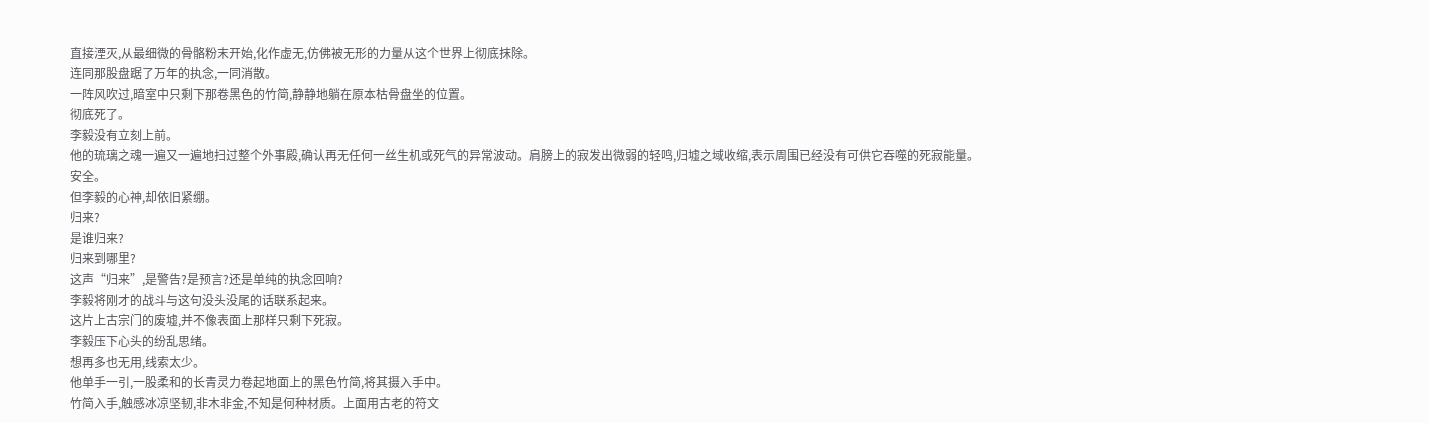直接湮灭,从最细微的骨骼粉末开始,化作虚无,仿佛被无形的力量从这个世界上彻底抹除。
连同那股盘踞了万年的执念,一同消散。
一阵风吹过,暗室中只剩下那卷黑色的竹简,静静地躺在原本枯骨盘坐的位置。
彻底死了。
李毅没有立刻上前。
他的琉璃之魂一遍又一遍地扫过整个外事殿,确认再无任何一丝生机或死气的异常波动。肩膀上的寂发出微弱的轻鸣,归墟之域收缩,表示周围已经没有可供它吞噬的死寂能量。
安全。
但李毅的心神,却依旧紧绷。
归来?
是谁归来?
归来到哪里?
这声“归来”,是警告?是预言?还是单纯的执念回响?
李毅将刚才的战斗与这句没头没尾的话联系起来。
这片上古宗门的废墟,并不像表面上那样只剩下死寂。
李毅压下心头的纷乱思绪。
想再多也无用,线索太少。
他单手一引,一股柔和的长青灵力卷起地面上的黑色竹简,将其摄入手中。
竹简入手,触感冰凉坚韧,非木非金,不知是何种材质。上面用古老的符文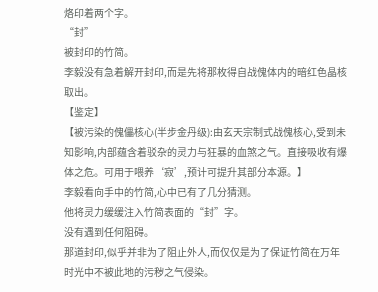烙印着两个字。
“封”
被封印的竹简。
李毅没有急着解开封印,而是先将那枚得自战傀体内的暗红色晶核取出。
【鉴定】
【被污染的傀儡核心(半步金丹级):由玄天宗制式战傀核心,受到未知影响,内部蕴含着驳杂的灵力与狂暴的血煞之气。直接吸收有爆体之危。可用于喂养‘寂’,预计可提升其部分本源。】
李毅看向手中的竹简,心中已有了几分猜测。
他将灵力缓缓注入竹简表面的“封”字。
没有遇到任何阻碍。
那道封印,似乎并非为了阻止外人,而仅仅是为了保证竹简在万年时光中不被此地的污秽之气侵染。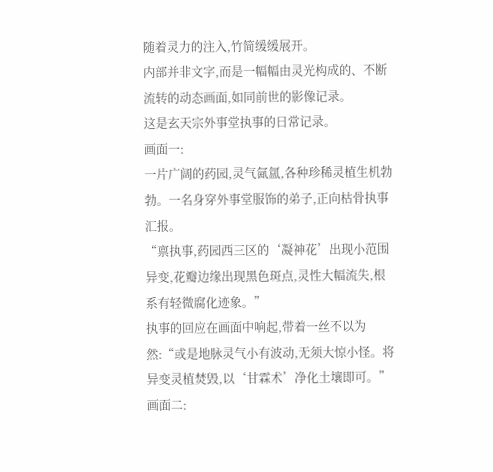随着灵力的注入,竹简缓缓展开。
内部并非文字,而是一幅幅由灵光构成的、不断流转的动态画面,如同前世的影像记录。
这是玄天宗外事堂执事的日常记录。
画面一:
一片广阔的药园,灵气氤氲,各种珍稀灵植生机勃勃。一名身穿外事堂服饰的弟子,正向枯骨执事汇报。
“禀执事,药园西三区的‘凝神花’出现小范围异变,花瓣边缘出现黑色斑点,灵性大幅流失,根系有轻微腐化迹象。”
执事的回应在画面中响起,带着一丝不以为然:“或是地脉灵气小有波动,无须大惊小怪。将异变灵植焚毁,以‘甘霖术’净化土壤即可。”
画面二: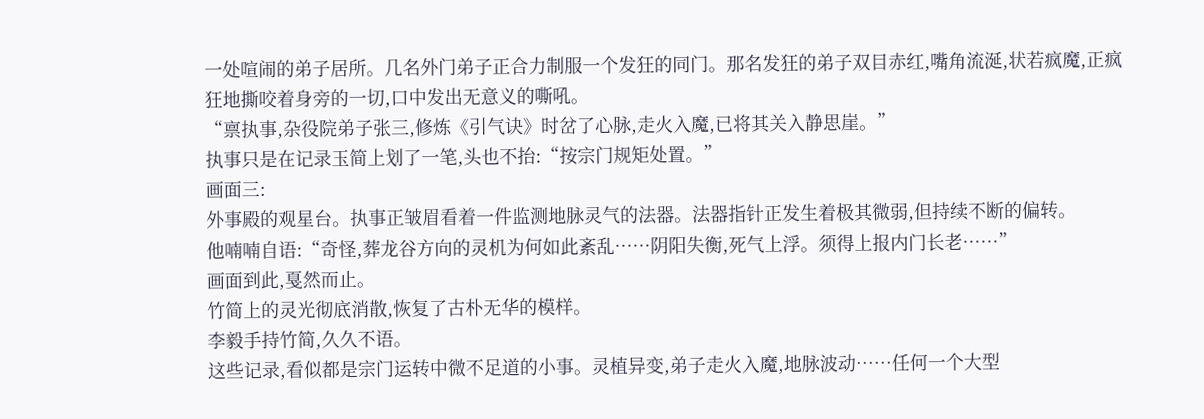一处喧闹的弟子居所。几名外门弟子正合力制服一个发狂的同门。那名发狂的弟子双目赤红,嘴角流涎,状若疯魔,正疯狂地撕咬着身旁的一切,口中发出无意义的嘶吼。
“禀执事,杂役院弟子张三,修炼《引气诀》时岔了心脉,走火入魔,已将其关入静思崖。”
执事只是在记录玉简上划了一笔,头也不抬:“按宗门规矩处置。”
画面三:
外事殿的观星台。执事正皱眉看着一件监测地脉灵气的法器。法器指针正发生着极其微弱,但持续不断的偏转。
他喃喃自语:“奇怪,葬龙谷方向的灵机为何如此紊乱……阴阳失衡,死气上浮。须得上报内门长老……”
画面到此,戛然而止。
竹简上的灵光彻底消散,恢复了古朴无华的模样。
李毅手持竹简,久久不语。
这些记录,看似都是宗门运转中微不足道的小事。灵植异变,弟子走火入魔,地脉波动……任何一个大型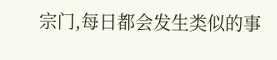宗门,每日都会发生类似的事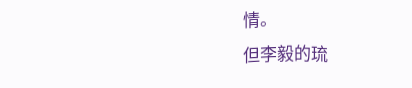情。
但李毅的琉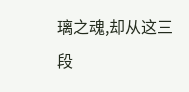璃之魂,却从这三段